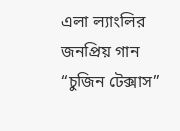এলা ল্যাংলির জনপ্রিয় গান “চুজিন টেক্সাস”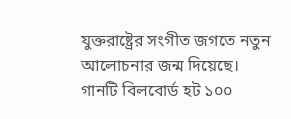যুক্তরাষ্ট্রের সংগীত জগতে নতুন আলোচনার জন্ম দিয়েছে। গানটি বিলবোর্ড হট ১০০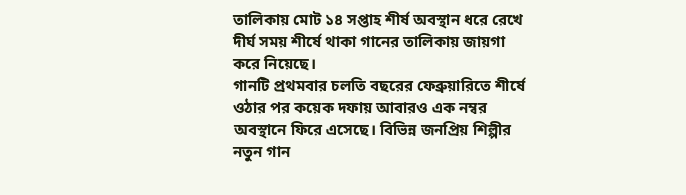তালিকায় মোট ১৪ সপ্তাহ শীর্ষ অবস্থান ধরে রেখে দীর্ঘ সময় শীর্ষে থাকা গানের তালিকায় জায়গা করে নিয়েছে।
গানটি প্রথমবার চলতি বছরের ফেব্রুয়ারিতে শীর্ষে ওঠার পর কয়েক দফায় আবারও এক নম্বর অবস্থানে ফিরে এসেছে। বিভিন্ন জনপ্রিয় শিল্পীর নতুন গান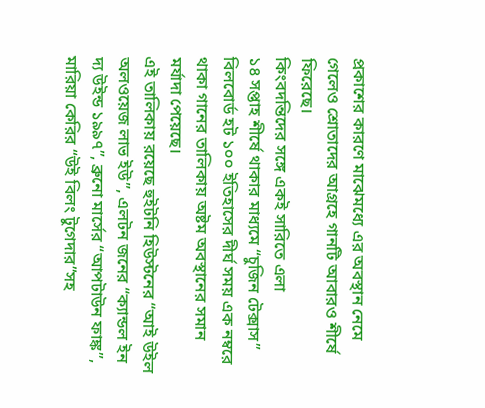প্রকাশের কারণে মাঝেমধ্যে এর অবস্থান নেমে গেলেও শ্রোতাদের আগ্রহে গানটি আবারও শীর্ষে ফিরেছে।
কিংবদন্তিদের সঙ্গে একই সারিতে এলা
১৪ সপ্তাহ শীর্ষে থাকার মাধ্যমে “চুজিন টেক্সাস” বিলবোর্ড হট ১০০ ইতিহাসের দীর্ঘ সময় এক নম্বরে থাকা গানের তালিকায় অষ্টম অবস্থানের সমান মর্যাদা পেয়েছে।
এই তালিকায় রয়েছে হুইটনি হিউস্টনের “আই উইল অলওয়েজ লাভ ইউ”, এলটন জনের “ক্যান্ডল ইন দ্য উইন্ড ১৯৯৭”, ব্রুনো মার্সের “আপটাউন ফাঙ্ক”, মারিয়া কেরির “উই বিলং টুগেদার”সহ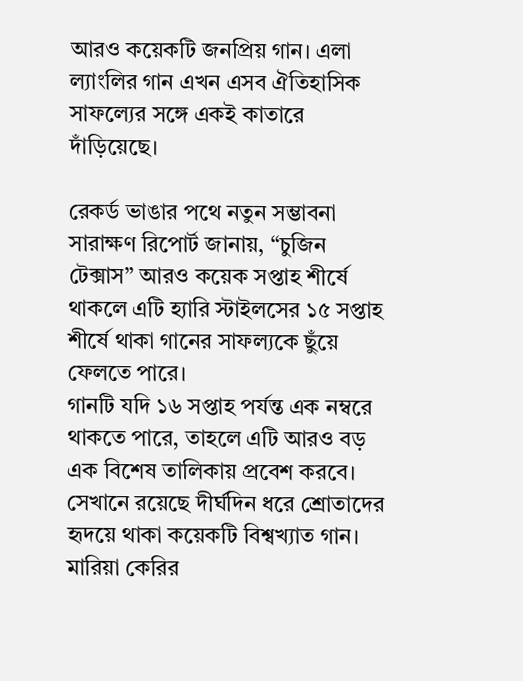আরও কয়েকটি জনপ্রিয় গান। এলা ল্যাংলির গান এখন এসব ঐতিহাসিক সাফল্যের সঙ্গে একই কাতারে দাঁড়িয়েছে।

রেকর্ড ভাঙার পথে নতুন সম্ভাবনা
সারাক্ষণ রিপোর্ট জানায়, “চুজিন টেক্সাস” আরও কয়েক সপ্তাহ শীর্ষে থাকলে এটি হ্যারি স্টাইলসের ১৫ সপ্তাহ শীর্ষে থাকা গানের সাফল্যকে ছুঁয়ে ফেলতে পারে।
গানটি যদি ১৬ সপ্তাহ পর্যন্ত এক নম্বরে থাকতে পারে, তাহলে এটি আরও বড় এক বিশেষ তালিকায় প্রবেশ করবে। সেখানে রয়েছে দীর্ঘদিন ধরে শ্রোতাদের হৃদয়ে থাকা কয়েকটি বিশ্বখ্যাত গান।
মারিয়া কেরির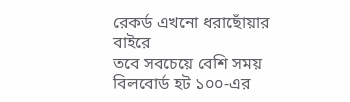রেকর্ড এখনো ধরাছোঁয়ার বাইরে
তবে সবচেয়ে বেশি সময় বিলবোর্ড হট ১০০-এর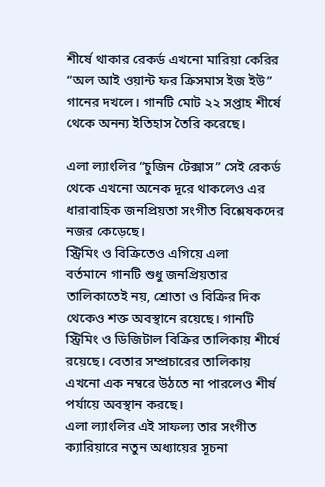শীর্ষে থাকার রেকর্ড এখনো মারিয়া কেরির “অল আই ওয়ান্ট ফর ক্রিসমাস ইজ ইউ” গানের দখলে। গানটি মোট ২২ সপ্তাহ শীর্ষে থেকে অনন্য ইতিহাস তৈরি করেছে।

এলা ল্যাংলির “চুজিন টেক্সাস” সেই রেকর্ড থেকে এখনো অনেক দূরে থাকলেও এর ধারাবাহিক জনপ্রিয়তা সংগীত বিশ্লেষকদের নজর কেড়েছে।
স্ট্রিমিং ও বিক্রিতেও এগিয়ে এলা
বর্তমানে গানটি শুধু জনপ্রিয়তার তালিকাতেই নয়, শ্রোতা ও বিক্রির দিক থেকেও শক্ত অবস্থানে রয়েছে। গানটি স্ট্রিমিং ও ডিজিটাল বিক্রির তালিকায় শীর্ষে রয়েছে। বেতার সম্প্রচারের তালিকায় এখনো এক নম্বরে উঠতে না পারলেও শীর্ষ পর্যায়ে অবস্থান করছে।
এলা ল্যাংলির এই সাফল্য তার সংগীত ক্যারিয়ারে নতুন অধ্যায়ের সূচনা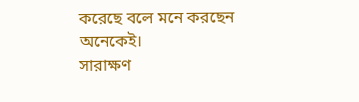করেছে বলে মনে করছেন অনেকেই।
সারাক্ষণ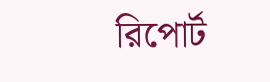রিপোর্ট